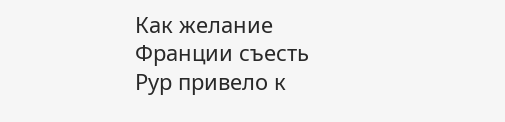Как желание Франции съесть Рур привело к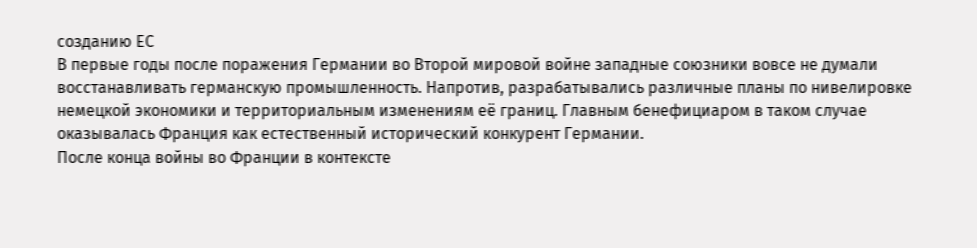созданию ЕС
В первые годы после поражения Германии во Второй мировой войне западные союзники вовсе не думали восстанавливать германскую промышленность. Напротив, разрабатывались различные планы по нивелировке немецкой экономики и территориальным изменениям её границ. Главным бенефициаром в таком случае оказывалась Франция как естественный исторический конкурент Германии.
После конца войны во Франции в контексте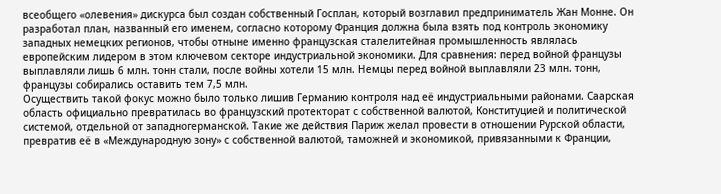всеобщего «олевения» дискурса был создан собственный Госплан, который возглавил предприниматель Жан Монне. Он разработал план, названный его именем, согласно которому Франция должна была взять под контроль экономику западных немецких регионов, чтобы отныне именно французская сталелитейная промышленность являлась европейским лидером в этом ключевом секторе индустриальной экономики. Для сравнения: перед войной французы выплавляли лишь 6 млн. тонн стали, после войны хотели 15 млн. Немцы перед войной выплавляли 23 млн. тонн, французы собирались оставить тем 7,5 млн.
Осуществить такой фокус можно было только лишив Германию контроля над её индустриальными районами. Саарская область официально превратилась во французский протекторат с собственной валютой, Конституцией и политической системой, отдельной от западногерманской. Такие же действия Париж желал провести в отношении Рурской области, превратив её в «Международную зону» с собственной валютой, таможней и экономикой, привязанными к Франции,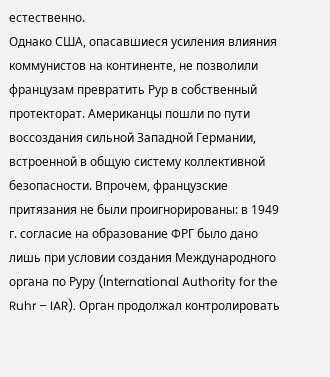естественно.
Однако США, опасавшиеся усиления влияния коммунистов на континенте, не позволили французам превратить Рур в собственный протекторат. Американцы пошли по пути воссоздания сильной Западной Германии, встроенной в общую систему коллективной безопасности. Впрочем, французские притязания не были проигнорированы: в 1949 г. согласие на образование ФРГ было дано лишь при условии создания Международного органа по Руру (International Authority for the Ruhr – IAR). Орган продолжал контролировать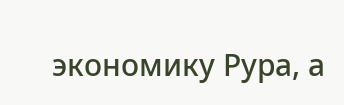экономику Рура, а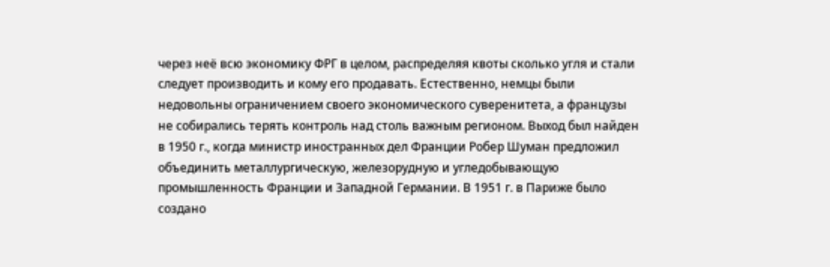через неё всю экономику ФРГ в целом, распределяя квоты сколько угля и стали следует производить и кому его продавать. Естественно, немцы были недовольны ограничением своего экономического суверенитета, а французы не собирались терять контроль над столь важным регионом. Выход был найден в 1950 г., когда министр иностранных дел Франции Робер Шуман предложил объединить металлургическую, железорудную и угледобывающую промышленность Франции и Западной Германии. В 1951 г. в Париже было создано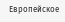Европейское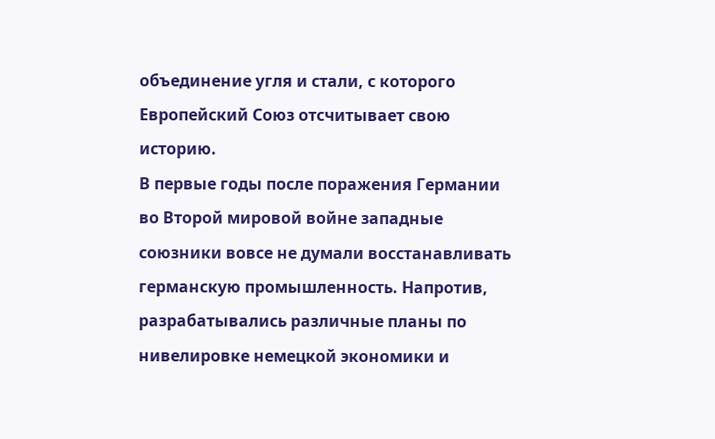объединение угля и стали, с которого Европейский Союз отсчитывает свою историю.
В первые годы после поражения Германии во Второй мировой войне западные союзники вовсе не думали восстанавливать германскую промышленность. Напротив, разрабатывались различные планы по нивелировке немецкой экономики и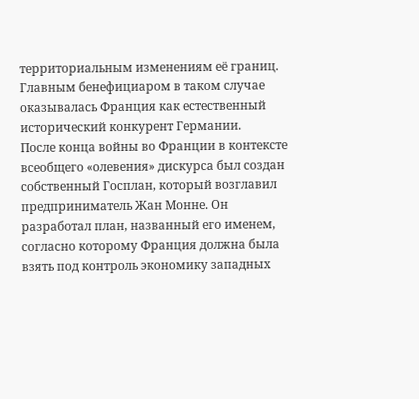территориальным изменениям её границ. Главным бенефициаром в таком случае оказывалась Франция как естественный исторический конкурент Германии.
После конца войны во Франции в контексте всеобщего «олевения» дискурса был создан собственный Госплан, который возглавил предприниматель Жан Монне. Он разработал план, названный его именем, согласно которому Франция должна была взять под контроль экономику западных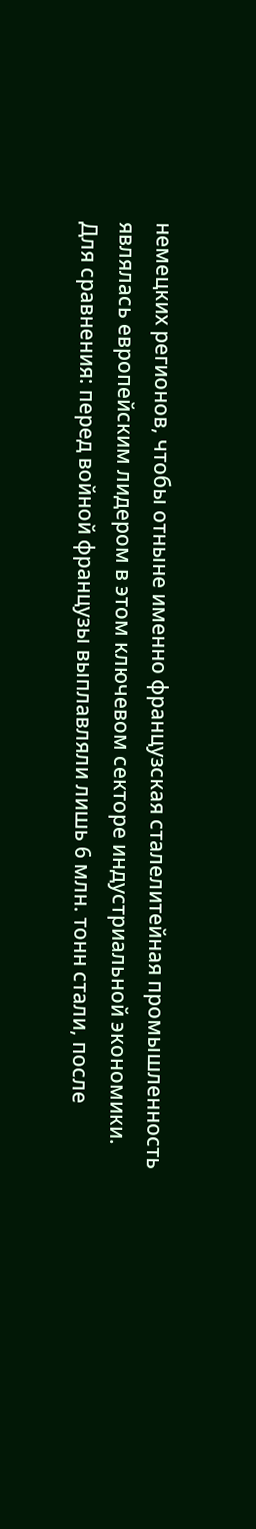немецких регионов, чтобы отныне именно французская сталелитейная промышленность являлась европейским лидером в этом ключевом секторе индустриальной экономики. Для сравнения: перед войной французы выплавляли лишь 6 млн. тонн стали, после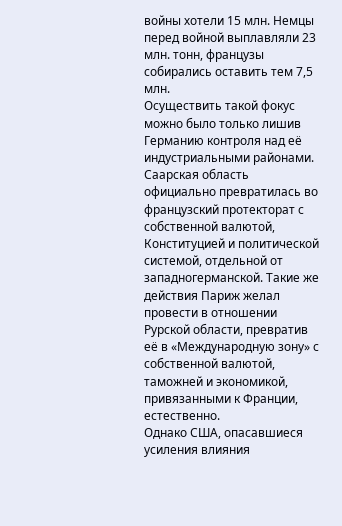войны хотели 15 млн. Немцы перед войной выплавляли 23 млн. тонн, французы собирались оставить тем 7,5 млн.
Осуществить такой фокус можно было только лишив Германию контроля над её индустриальными районами. Саарская область официально превратилась во французский протекторат с собственной валютой, Конституцией и политической системой, отдельной от западногерманской. Такие же действия Париж желал провести в отношении Рурской области, превратив её в «Международную зону» с собственной валютой, таможней и экономикой, привязанными к Франции, естественно.
Однако США, опасавшиеся усиления влияния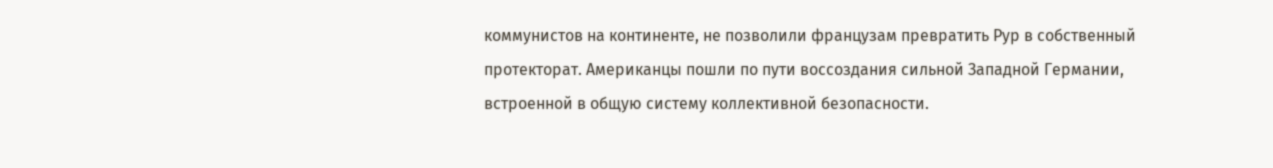коммунистов на континенте, не позволили французам превратить Рур в собственный протекторат. Американцы пошли по пути воссоздания сильной Западной Германии, встроенной в общую систему коллективной безопасности.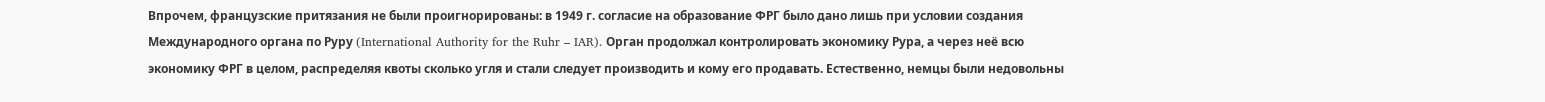Впрочем, французские притязания не были проигнорированы: в 1949 г. согласие на образование ФРГ было дано лишь при условии создания Международного органа по Руру (International Authority for the Ruhr – IAR). Орган продолжал контролировать экономику Рура, а через неё всю экономику ФРГ в целом, распределяя квоты сколько угля и стали следует производить и кому его продавать. Естественно, немцы были недовольны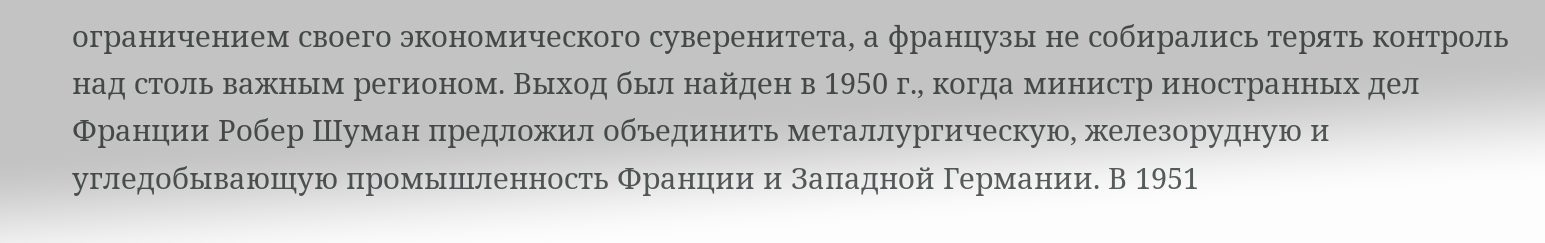ограничением своего экономического суверенитета, а французы не собирались терять контроль над столь важным регионом. Выход был найден в 1950 г., когда министр иностранных дел Франции Робер Шуман предложил объединить металлургическую, железорудную и угледобывающую промышленность Франции и Западной Германии. В 1951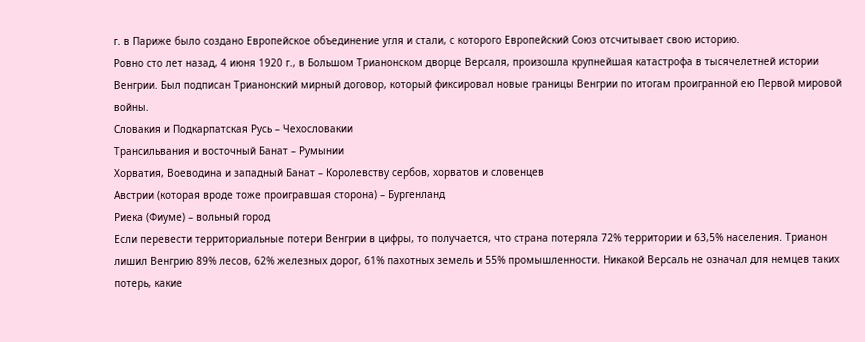г. в Париже было создано Европейское объединение угля и стали, с которого Европейский Союз отсчитывает свою историю.
Ровно сто лет назад, 4 июня 1920 г., в Большом Трианонском дворце Версаля, произошла крупнейшая катастрофа в тысячелетней истории Венгрии. Был подписан Трианонский мирный договор, который фиксировал новые границы Венгрии по итогам проигранной ею Первой мировой войны.
Словакия и Подкарпатская Русь – Чехословакии
Трансильвания и восточный Банат – Румынии
Хорватия, Воеводина и западный Банат – Королевству сербов, хорватов и словенцев
Австрии (которая вроде тоже проигравшая сторона) – Бургенланд
Риека (Фиуме) – вольный город
Если перевести территориальные потери Венгрии в цифры, то получается, что страна потеряла 72% территории и 63,5% населения. Трианон лишил Венгрию 89% лесов, 62% железных дорог, 61% пахотных земель и 55% промышленности. Никакой Версаль не означал для немцев таких потерь, какие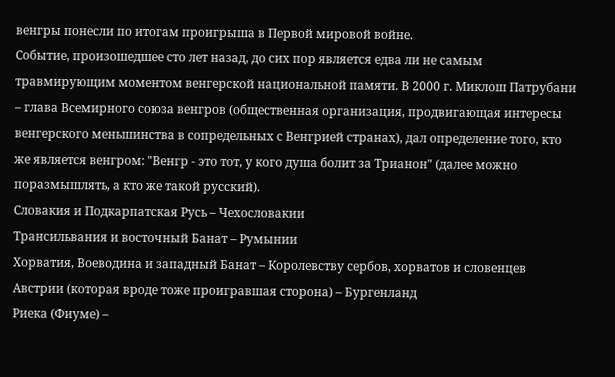венгры понесли по итогам проигрыша в Первой мировой войне.
Событие, произошедшее сто лет назад, до сих пор является едва ли не самым травмирующим моментом венгерской национальной памяти. В 2000 г. Миклош Патрубани – глава Всемирного союза венгров (общественная организация, продвигающая интересы венгерского меньшинства в сопредельных с Венгрией странах), дал определение того, кто же является венгром: "Венгр - это тот, у кого душа болит за Трианон" (далее можно поразмышлять, а кто же такой русский).
Словакия и Подкарпатская Русь – Чехословакии
Трансильвания и восточный Банат – Румынии
Хорватия, Воеводина и западный Банат – Королевству сербов, хорватов и словенцев
Австрии (которая вроде тоже проигравшая сторона) – Бургенланд
Риека (Фиуме) –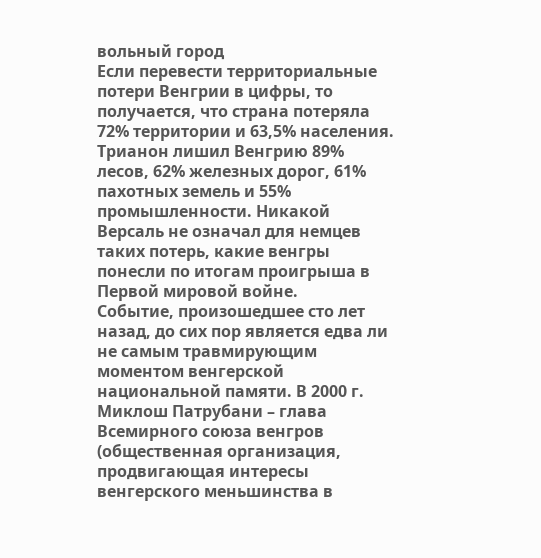вольный город
Если перевести территориальные потери Венгрии в цифры, то получается, что страна потеряла 72% территории и 63,5% населения. Трианон лишил Венгрию 89% лесов, 62% железных дорог, 61% пахотных земель и 55% промышленности. Никакой Версаль не означал для немцев таких потерь, какие венгры понесли по итогам проигрыша в Первой мировой войне.
Событие, произошедшее сто лет назад, до сих пор является едва ли не самым травмирующим моментом венгерской национальной памяти. В 2000 г. Миклош Патрубани – глава Всемирного союза венгров (общественная организация, продвигающая интересы венгерского меньшинства в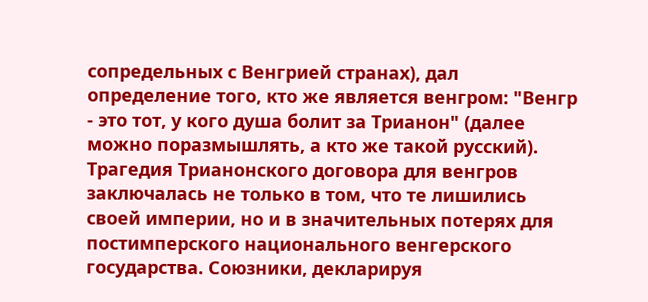сопредельных с Венгрией странах), дал определение того, кто же является венгром: "Венгр - это тот, у кого душа болит за Трианон" (далее можно поразмышлять, а кто же такой русский).
Трагедия Трианонского договора для венгров заключалась не только в том, что те лишились своей империи, но и в значительных потерях для постимперского национального венгерского государства. Союзники, декларируя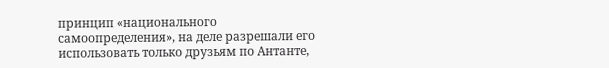принцип «национального самоопределения», на деле разрешали его использовать только друзьям по Антанте,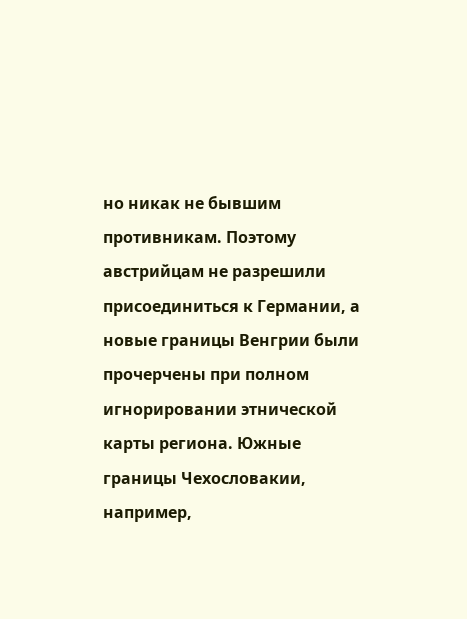но никак не бывшим противникам. Поэтому австрийцам не разрешили присоединиться к Германии, а новые границы Венгрии были прочерчены при полном игнорировании этнической карты региона. Южные границы Чехословакии, например,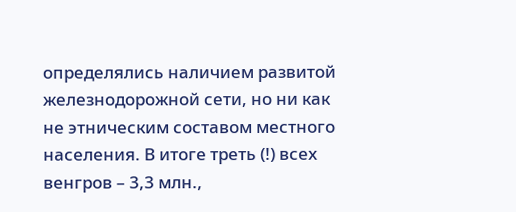определялись наличием развитой железнодорожной сети, но ни как не этническим составом местного населения. В итоге треть (!) всех венгров – 3,3 млн.,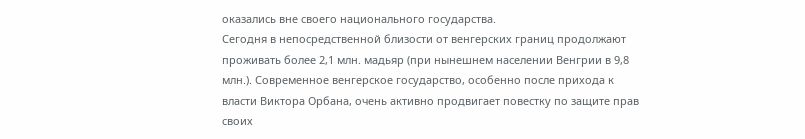оказались вне своего национального государства.
Сегодня в непосредственной близости от венгерских границ продолжают проживать более 2,1 млн. мадьяр (при нынешнем населении Венгрии в 9,8 млн.). Современное венгерское государство, особенно после прихода к власти Виктора Орбана, очень активно продвигает повестку по защите прав своих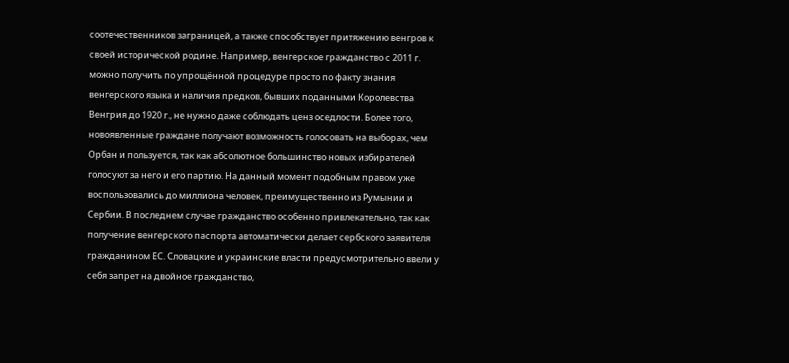соотечественников заграницей, а также способствует притяжению венгров к своей исторической родине. Например, венгерское гражданство с 2011 г. можно получить по упрощённой процедуре просто по факту знания венгерского языка и наличия предков, бывших поданными Королевства Венгрия до 1920 г., не нужно даже соблюдать ценз оседлости. Более того, новоявленные граждане получают возможность голосовать на выборах, чем Орбан и пользуется, так как абсолютное большинство новых избирателей голосуют за него и его партию. На данный момент подобным правом уже воспользовались до миллиона человек, преимущественно из Румынии и Сербии. В последнем случае гражданство особенно привлекательно, так как получение венгерского паспорта автоматически делает сербского заявителя гражданином ЕС. Словацкие и украинские власти предусмотрительно ввели у себя запрет на двойное гражданство,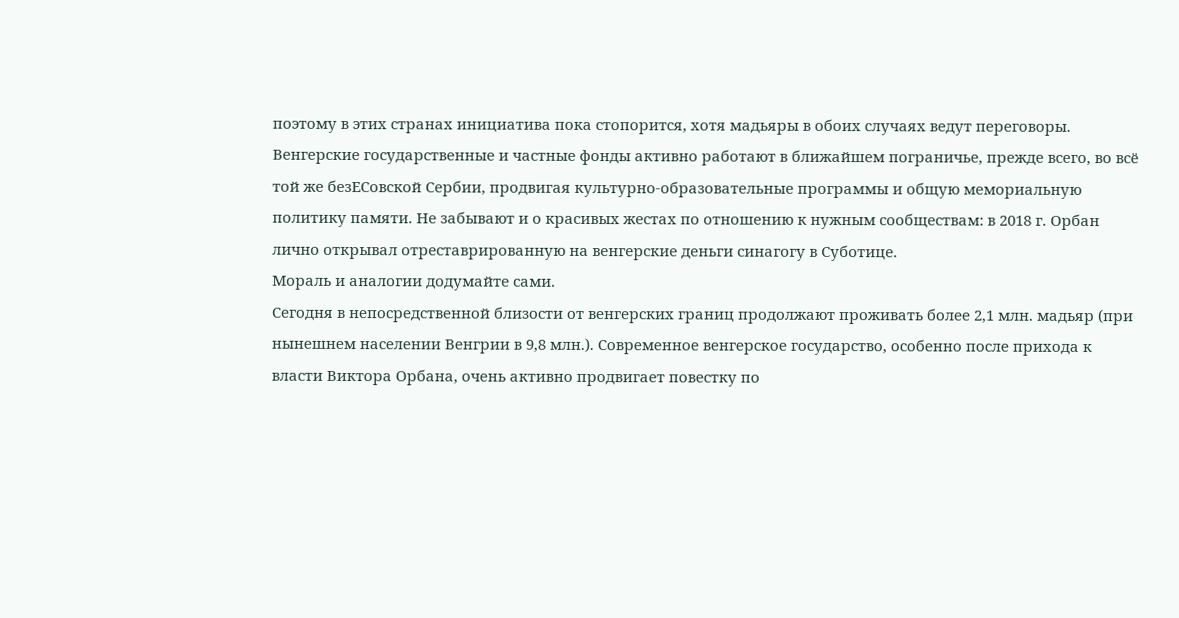поэтому в этих странах инициатива пока стопорится, хотя мадьяры в обоих случаях ведут переговоры.
Венгерские государственные и частные фонды активно работают в ближайшем пограничье, прежде всего, во всё той же безЕСовской Сербии, продвигая культурно-образовательные программы и общую мемориальную политику памяти. Не забывают и о красивых жестах по отношению к нужным сообществам: в 2018 г. Орбан лично открывал отреставрированную на венгерские деньги синагогу в Суботице.
Мораль и аналогии додумайте сами.
Сегодня в непосредственной близости от венгерских границ продолжают проживать более 2,1 млн. мадьяр (при нынешнем населении Венгрии в 9,8 млн.). Современное венгерское государство, особенно после прихода к власти Виктора Орбана, очень активно продвигает повестку по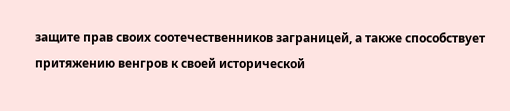защите прав своих соотечественников заграницей, а также способствует притяжению венгров к своей исторической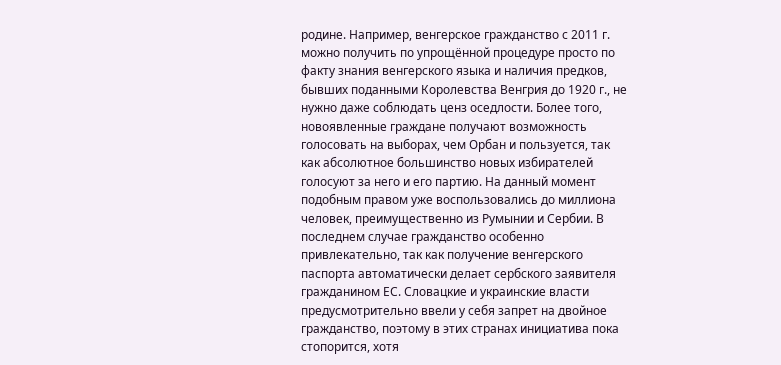родине. Например, венгерское гражданство с 2011 г. можно получить по упрощённой процедуре просто по факту знания венгерского языка и наличия предков, бывших поданными Королевства Венгрия до 1920 г., не нужно даже соблюдать ценз оседлости. Более того, новоявленные граждане получают возможность голосовать на выборах, чем Орбан и пользуется, так как абсолютное большинство новых избирателей голосуют за него и его партию. На данный момент подобным правом уже воспользовались до миллиона человек, преимущественно из Румынии и Сербии. В последнем случае гражданство особенно привлекательно, так как получение венгерского паспорта автоматически делает сербского заявителя гражданином ЕС. Словацкие и украинские власти предусмотрительно ввели у себя запрет на двойное гражданство, поэтому в этих странах инициатива пока стопорится, хотя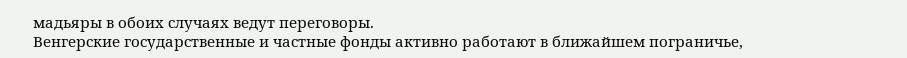мадьяры в обоих случаях ведут переговоры.
Венгерские государственные и частные фонды активно работают в ближайшем пограничье,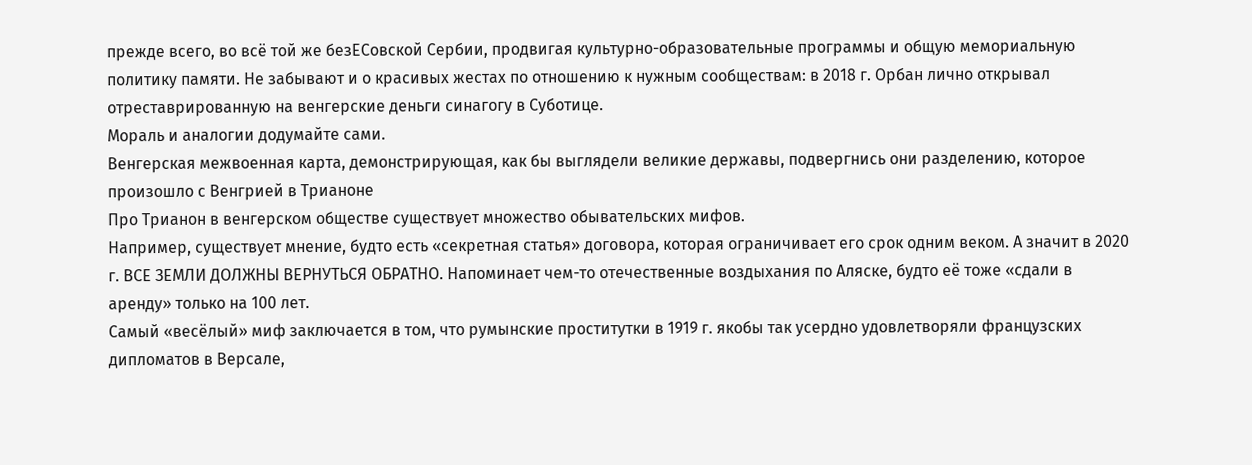прежде всего, во всё той же безЕСовской Сербии, продвигая культурно-образовательные программы и общую мемориальную политику памяти. Не забывают и о красивых жестах по отношению к нужным сообществам: в 2018 г. Орбан лично открывал отреставрированную на венгерские деньги синагогу в Суботице.
Мораль и аналогии додумайте сами.
Венгерская межвоенная карта, демонстрирующая, как бы выглядели великие державы, подвергнись они разделению, которое произошло с Венгрией в Трианоне
Про Трианон в венгерском обществе существует множество обывательских мифов.
Например, существует мнение, будто есть «секретная статья» договора, которая ограничивает его срок одним веком. А значит в 2020 г. ВСЕ ЗЕМЛИ ДОЛЖНЫ ВЕРНУТЬСЯ ОБРАТНО. Напоминает чем-то отечественные воздыхания по Аляске, будто её тоже «сдали в аренду» только на 100 лет.
Самый «весёлый» миф заключается в том, что румынские проститутки в 1919 г. якобы так усердно удовлетворяли французских дипломатов в Версале,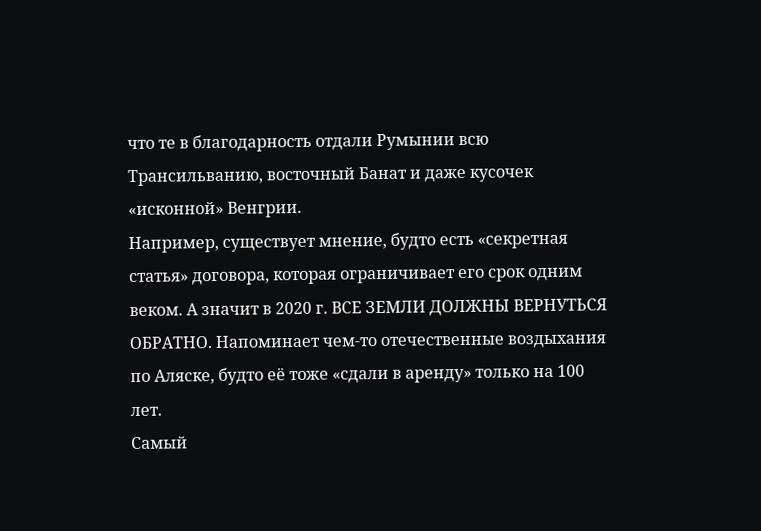что те в благодарность отдали Румынии всю Трансильванию, восточный Банат и даже кусочек «исконной» Венгрии.
Например, существует мнение, будто есть «секретная статья» договора, которая ограничивает его срок одним веком. А значит в 2020 г. ВСЕ ЗЕМЛИ ДОЛЖНЫ ВЕРНУТЬСЯ ОБРАТНО. Напоминает чем-то отечественные воздыхания по Аляске, будто её тоже «сдали в аренду» только на 100 лет.
Самый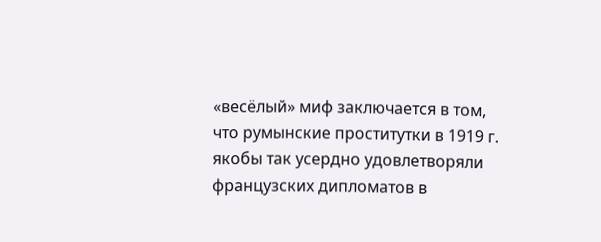«весёлый» миф заключается в том, что румынские проститутки в 1919 г. якобы так усердно удовлетворяли французских дипломатов в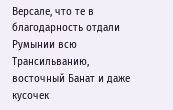Версале, что те в благодарность отдали Румынии всю Трансильванию, восточный Банат и даже кусочек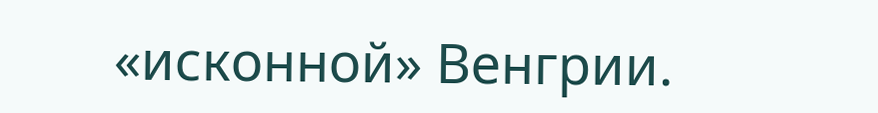«исконной» Венгрии.